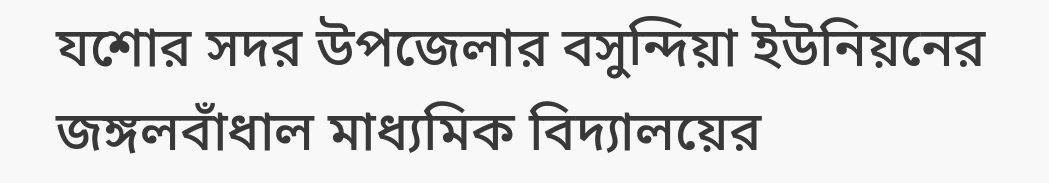যশোর সদর উপজেলার বসুন্দিয়া ইউনিয়নের জঙ্গলবাঁধাল মাধ্যমিক বিদ্যালয়ের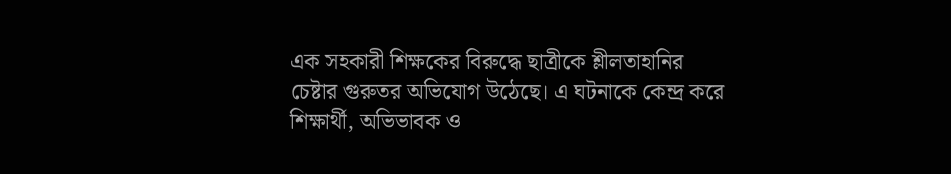এক সহকারী শিক্ষকের বিরুদ্ধে ছাত্রীকে শ্লীলতাহানির চেষ্টার গুরুতর অভিযোগ উঠেছে। এ ঘটনাকে কেন্দ্র করে শিক্ষার্থী, অভিভাবক ও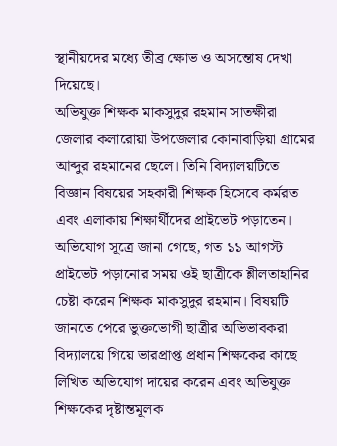স্থানীয়দের মধ্যে তীব্র ক্ষোভ ও অসন্তোষ দেখা দিয়েছে।
অভিযুক্ত শিক্ষক মাকসুদুর রহমান সাতক্ষীরা জেলার কলারোয়া উপজেলার কোনাবাড়িয়া গ্রামের আব্দুর রহমানের ছেলে। তিনি বিদ্যালয়টিতে বিজ্ঞান বিষয়ের সহকারী শিক্ষক হিসেবে কর্মরত এবং এলাকায় শিক্ষার্থীদের প্রাইভেট পড়াতেন।
অভিযোগ সূত্রে জানা গেছে, গত ১১ আগস্ট প্রাইভেট পড়ানোর সময় ওই ছাত্রীকে শ্লীলতাহানির চেষ্টা করেন শিক্ষক মাকসুদুর রহমান। বিষয়টি জানতে পেরে ভুক্তভোগী ছাত্রীর অভিভাবকরা বিদ্যালয়ে গিয়ে ভারপ্রাপ্ত প্রধান শিক্ষকের কাছে লিখিত অভিযোগ দায়ের করেন এবং অভিযুক্ত শিক্ষকের দৃষ্টান্তমূলক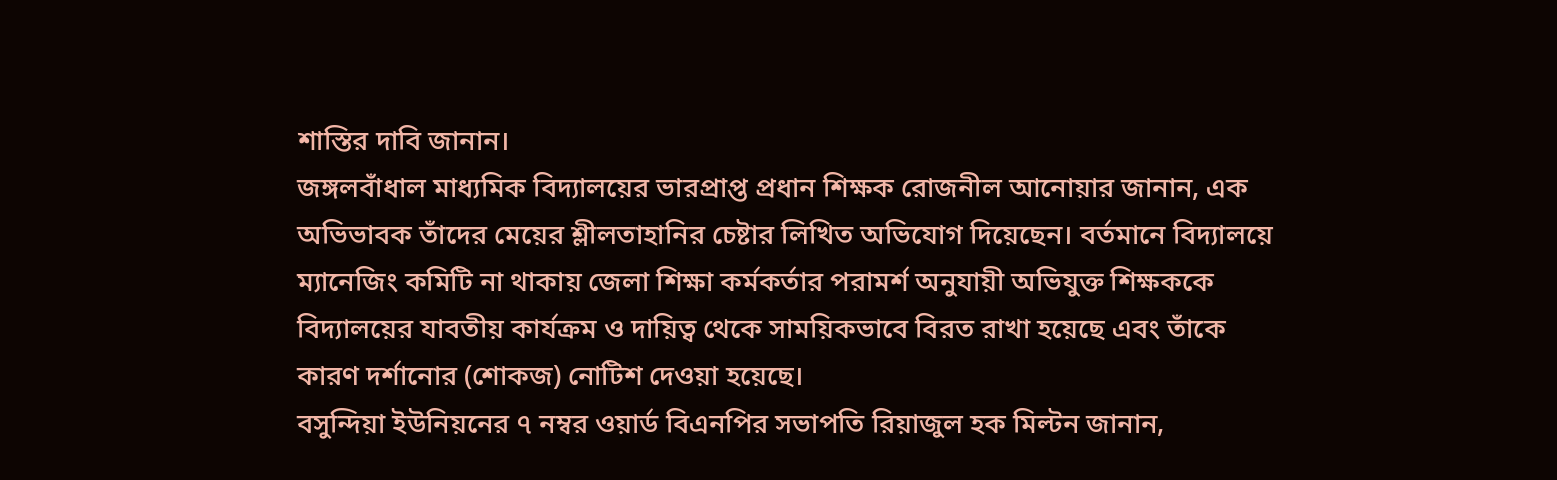শাস্তির দাবি জানান।
জঙ্গলবাঁধাল মাধ্যমিক বিদ্যালয়ের ভারপ্রাপ্ত প্রধান শিক্ষক রোজনীল আনোয়ার জানান, এক অভিভাবক তাঁদের মেয়ের শ্লীলতাহানির চেষ্টার লিখিত অভিযোগ দিয়েছেন। বর্তমানে বিদ্যালয়ে ম্যানেজিং কমিটি না থাকায় জেলা শিক্ষা কর্মকর্তার পরামর্শ অনুযায়ী অভিযুক্ত শিক্ষককে বিদ্যালয়ের যাবতীয় কার্যক্রম ও দায়িত্ব থেকে সাময়িকভাবে বিরত রাখা হয়েছে এবং তাঁকে কারণ দর্শানোর (শোকজ) নোটিশ দেওয়া হয়েছে।
বসুন্দিয়া ইউনিয়নের ৭ নম্বর ওয়ার্ড বিএনপির সভাপতি রিয়াজুল হক মিল্টন জানান,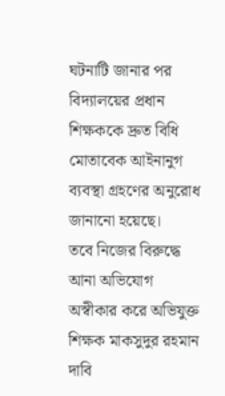ঘটনাটি জানার পর বিদ্যালয়ের প্রধান শিক্ষককে দ্রুত বিধি মোতাবেক আইনানুগ ব্যবস্থা গ্রহণের অনুরোধ জানানো হয়েছে।
তবে নিজের বিরুদ্ধে আনা অভিযোগ অস্বীকার করে অভিযুক্ত শিক্ষক মাকসুদুর রহমান দাবি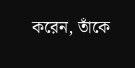করেন, তাঁকে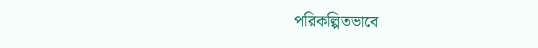পরিকল্পিতভাবে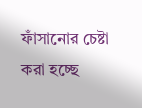ফাঁসানোর চেষ্টা করা হচ্ছে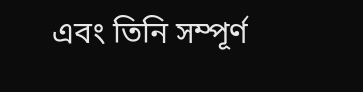এবং তিনি সম্পূর্ণ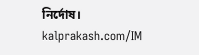নির্দোষ।
kalprakash.com/IM